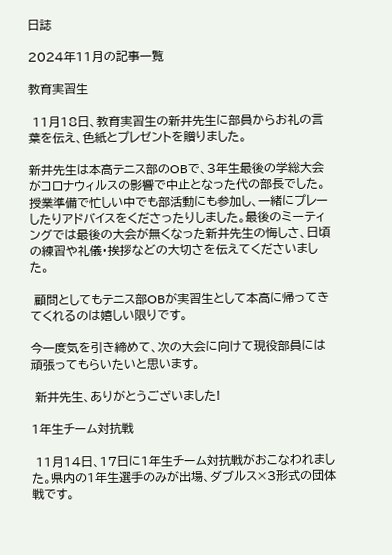日誌

2024年11月の記事一覧

教育実習生

 11月18日、教育実習生の新井先生に部員からお礼の言葉を伝え、色紙とプレゼントを贈りました。

新井先生は本高テニス部のOBで、3年生最後の学総大会がコロナウィルスの影響で中止となった代の部長でした。授業準備で忙しい中でも部活動にも参加し、一緒にプレーしたりアドバイスをくださったりしました。最後のミーティングでは最後の大会が無くなった新井先生の悔しさ、日頃の練習や礼儀・挨拶などの大切さを伝えてくださいました。

 顧問としてもテニス部OBが実習生として本高に帰ってきてくれるのは嬉しい限りです。

今一度気を引き締めて、次の大会に向けて現役部員には頑張ってもらいたいと思います。

 新井先生、ありがとうございました!

1年生チーム対抗戦

 11月14日、17日に1年生チーム対抗戦がおこなわれました。県内の1年生選手のみが出場、ダブルス×3形式の団体戦です。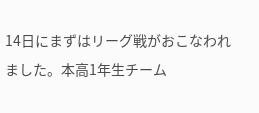14日にまずはリーグ戦がおこなわれました。本高1年生チーム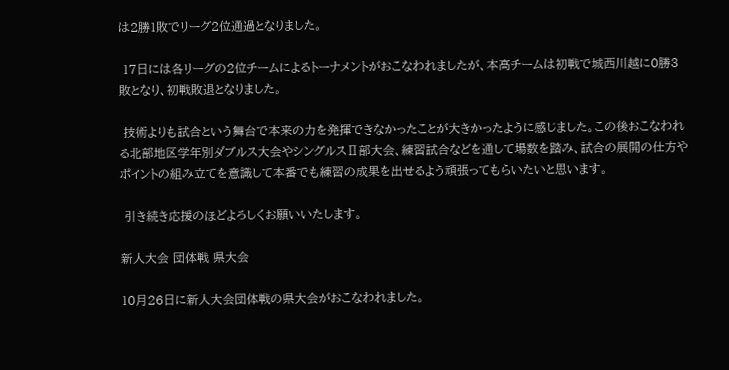は2勝1敗でリーグ2位通過となりました。

 17日には各リーグの2位チームによるトーナメントがおこなわれましたが、本高チームは初戦で城西川越に0勝3敗となり、初戦敗退となりました。

 技術よりも試合という舞台で本来の力を発揮できなかったことが大きかったように感じました。この後おこなわれる北部地区学年別ダブルス大会やシングルスⅡ部大会、練習試合などを通して場数を踏み、試合の展開の仕方やポイントの組み立てを意識して本番でも練習の成果を出せるよう頑張ってもらいたいと思います。

 引き続き応援のほどよろしくお願いいたします。

新人大会 団体戦 県大会

10月26日に新人大会団体戦の県大会がおこなわれました。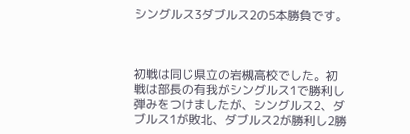シングルス3ダブルス2の5本勝負です。



初戦は同じ県立の岩槻高校でした。初戦は部長の有我がシングルス1で勝利し弾みをつけましたが、シングルス2、ダブルス1が敗北、ダブルス2が勝利し2勝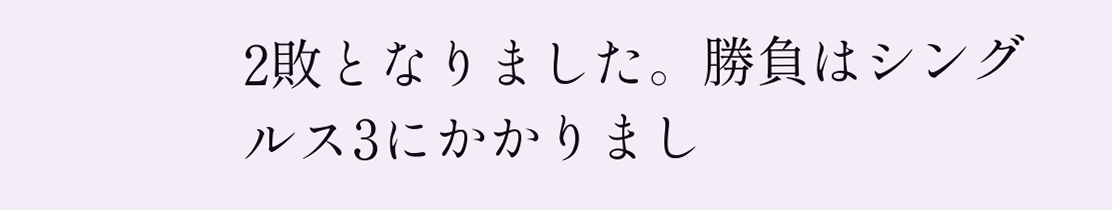2敗となりました。勝負はシングルス3にかかりまし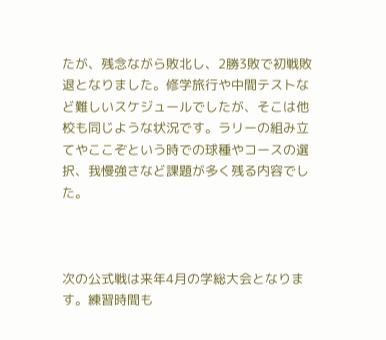たが、残念ながら敗北し、2勝3敗で初戦敗退となりました。修学旅行や中間テストなど難しいスケジュールでしたが、そこは他校も同じような状況です。ラリーの組み立てやここぞという時での球種やコースの選択、我慢強さなど課題が多く残る内容でした。



次の公式戦は来年4月の学総大会となります。練習時間も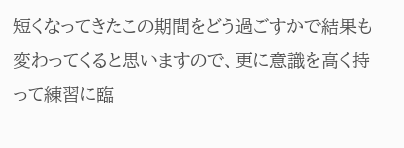短くなってきたこの期間をどう過ごすかで結果も変わってくると思いますので、更に意識を高く持って練習に臨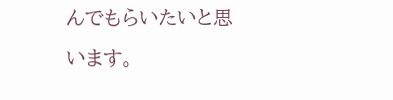んでもらいたいと思います。